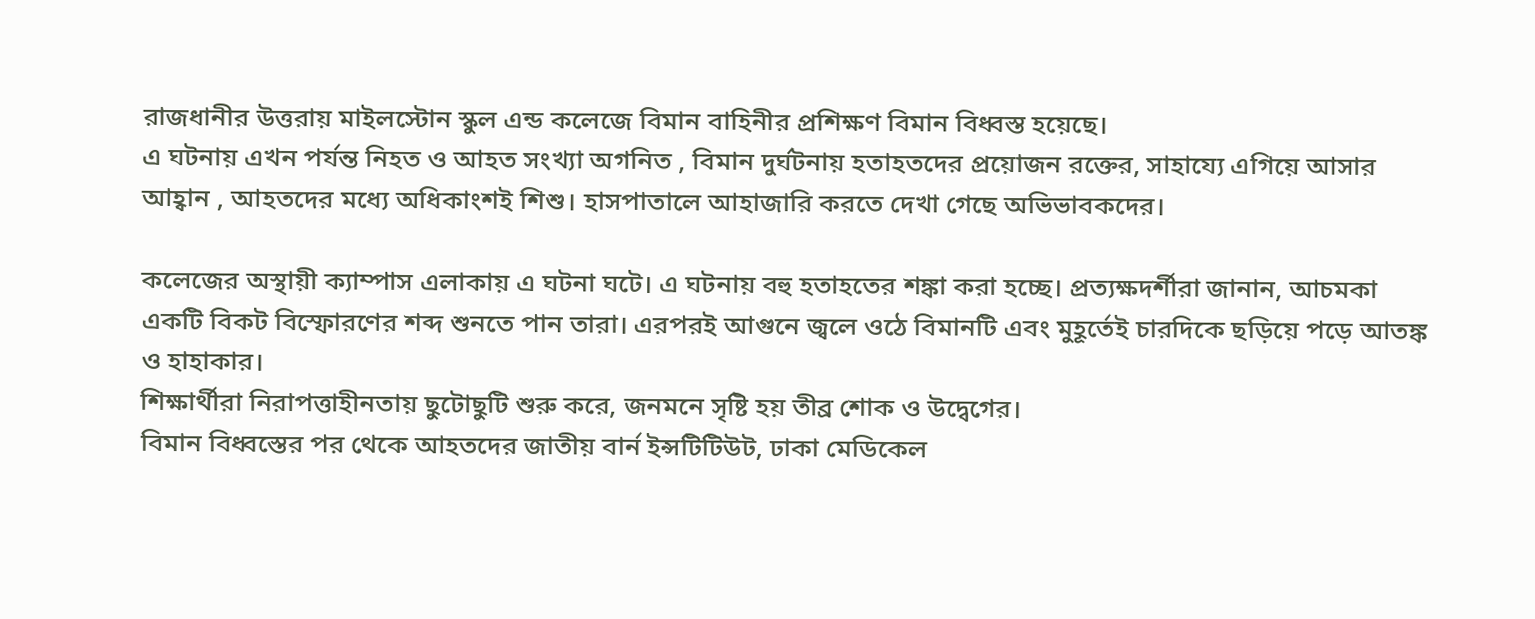রাজধানীর উত্তরায় মাইলস্টোন স্কুল এন্ড কলেজে বিমান বাহিনীর প্রশিক্ষণ বিমান বিধ্বস্ত হয়েছে।
এ ঘটনায় এখন পর্যন্ত নিহত ও আহত সংখ্যা অগনিত , বিমান দুর্ঘটনায় হতাহতদের প্রয়োজন রক্তের, সাহায্যে এগিয়ে আসার আহ্বান , আহতদের মধ্যে অধিকাংশই শিশু। হাসপাতালে আহাজারি করতে দেখা গেছে অভিভাবকদের।

কলেজের অস্থায়ী ক্যাম্পাস এলাকায় এ ঘটনা ঘটে। এ ঘটনায় বহু হতাহতের শঙ্কা করা হচ্ছে। প্রত্যক্ষদর্শীরা জানান, আচমকা একটি বিকট বিস্ফোরণের শব্দ শুনতে পান তারা। এরপরই আগুনে জ্বলে ওঠে বিমানটি এবং মুহূর্তেই চারদিকে ছড়িয়ে পড়ে আতঙ্ক ও হাহাকার।
শিক্ষার্থীরা নিরাপত্তাহীনতায় ছুটোছুটি শুরু করে, জনমনে সৃষ্টি হয় তীব্র শোক ও উদ্বেগের।
বিমান বিধ্বস্তের পর থেকে আহতদের জাতীয় বার্ন ইন্সটিটিউট, ঢাকা মেডিকেল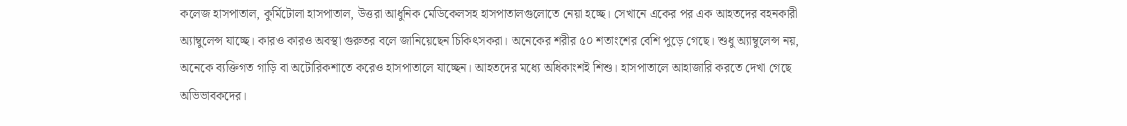কলেজ হাসপাতাল, কুর্মিটোলা হাসপাতাল, উত্তরা আধুনিক মেডিকেলসহ হাসপাতালগুলোতে নেয়া হচ্ছে। সেখানে একের পর এক আহতদের বহনকারী অ্যাম্বুলেন্স যাচ্ছে। কারও কারও অবস্থা গুরুতর বলে জানিয়েছেন চিকিৎসকরা। অনেকের শরীর ৫০ শতাংশের বেশি পুড়ে গেছে। শুধু অ্যাম্বুলেন্স নয়, অনেকে ব্যক্তিগত গাড়ি বা অটোরিকশাতে করেও হাসপাতালে যাচ্ছেন। আহতদের মধ্যে অধিকাংশই শিশু। হাসপাতালে আহাজারি করতে দেখা গেছে অভিভাবকদের।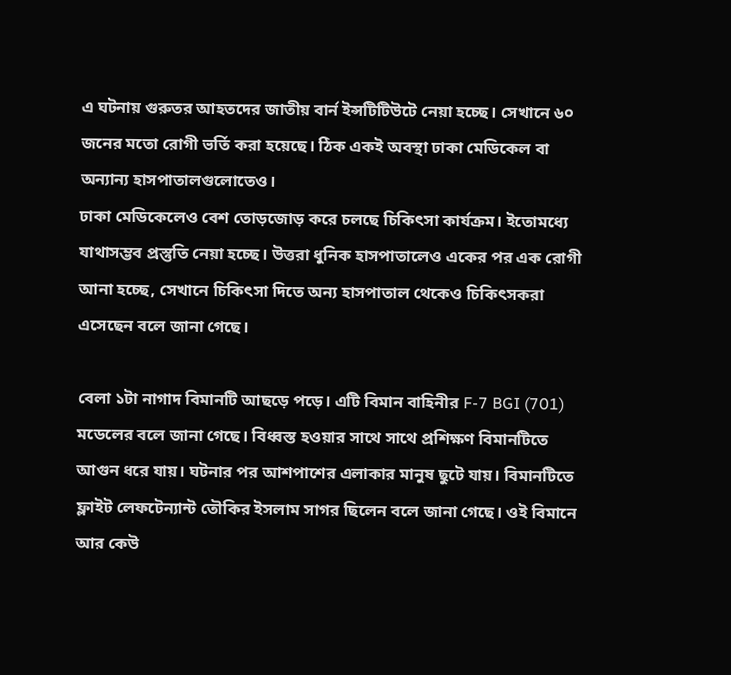এ ঘটনায় গুরুতর আহতদের জাতীয় বার্ন ইন্সটিটিউটে নেয়া হচ্ছে। সেখানে ৬০ জনের মতো রোগী ভর্তি করা হয়েছে। ঠিক একই অবস্থা ঢাকা মেডিকেল বা অন্যান্য হাসপাতালগুলোতেও।
ঢাকা মেডিকেলেও বেশ তোড়জোড় করে চলছে চিকিৎসা কার্যক্রম। ইতোমধ্যে যাথাসম্ভব প্রস্তুতি নেয়া হচ্ছে। উত্তরা ধুনিক হাসপাতালেও একের পর এক রোগী আনা হচ্ছে, সেখানে চিকিৎসা দিতে অন্য হাসপাতাল থেকেও চিকিৎসকরা এসেছেন বলে জানা গেছে।

বেলা ১টা নাগাদ বিমানটি আছড়ে পড়ে। এটি বিমান বাহিনীর F-7 BGI (701) মডেলের বলে জানা গেছে। বিধ্বস্ত হওয়ার সাথে সাথে প্রশিক্ষণ বিমানটিতে আগুন ধরে যায়। ঘটনার পর আশপাশের এলাকার মানুষ ছুটে যায়। বিমানটিতে ফ্লাইট লেফটেন্যান্ট তৌকির ইসলাম সাগর ছিলেন বলে জানা গেছে। ওই বিমানে আর কেউ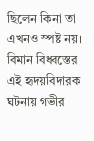ছিলেন কিনা তা এখনও স্পষ্ট নয়। বিমান বিধ্বস্তের এই হৃদয়বিদারক ঘটনায় গভীর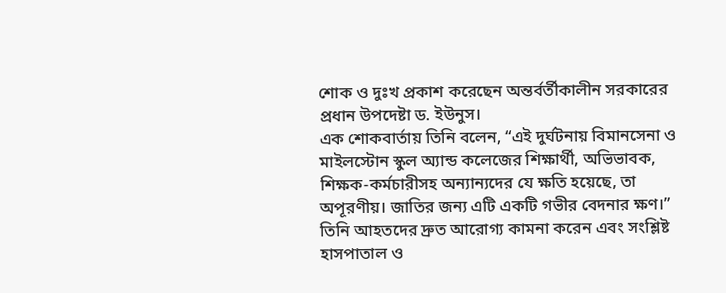শোক ও দুঃখ প্রকাশ করেছেন অন্তর্বর্তীকালীন সরকারের প্রধান উপদেষ্টা ড. ইউনুস।
এক শোকবার্তায় তিনি বলেন, “এই দুর্ঘটনায় বিমানসেনা ও মাইলস্টোন স্কুল অ্যান্ড কলেজের শিক্ষার্থী, অভিভাবক, শিক্ষক-কর্মচারীসহ অন্যান্যদের যে ক্ষতি হয়েছে, তা অপূরণীয়। জাতির জন্য এটি একটি গভীর বেদনার ক্ষণ।”
তিনি আহতদের দ্রুত আরোগ্য কামনা করেন এবং সংশ্লিষ্ট হাসপাতাল ও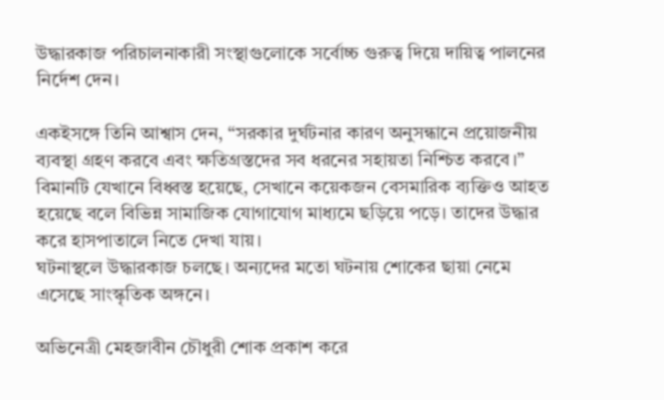উদ্ধারকাজ পরিচালনাকারী সংস্থাগুলোকে সর্বোচ্চ গুরুত্ব দিয়ে দায়িত্ব পালনের নির্দেশ দেন।

একইসঙ্গে তিনি আশ্বাস দেন, “সরকার দুর্ঘটনার কারণ অনুসন্ধানে প্রয়োজনীয় ব্যবস্থা গ্রহণ করবে এবং ক্ষতিগ্রস্তদের সব ধরনের সহায়তা নিশ্চিত করবে।”
বিমানটি যেখানে বিধ্বস্ত হয়েছে, সেখানে কয়েকজন বেসমারিক ব্যক্তিও আহত হয়েছে বলে বিভিন্ন সামাজিক যোগাযোগ মাধ্যমে ছড়িয়ে পড়ে। তাদের উদ্ধার করে হাসপাতালে নিতে দেখা যায়।
ঘটনাস্থলে উদ্ধারকাজ চলছে। অন্যদের মতো ঘটনায় শোকের ছায়া নেমে এসেছে সাংস্কৃতিক অঙ্গনে।

অভিনেত্রী মেহজাবীন চৌধুরী শোক প্রকাশ করে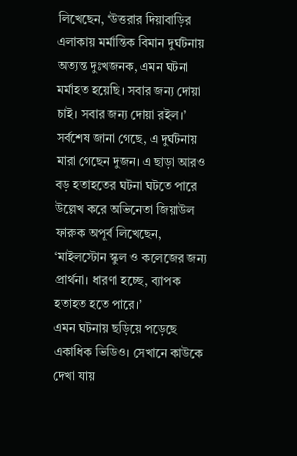লিখেছেন, ‘উত্তরার দিয়াবাড়ির এলাকায় মর্মান্তিক বিমান দুর্ঘটনায় অত্যন্ত দুঃখজনক, এমন ঘটনা মর্মাহত হয়েছি। সবার জন্য দোয়া চাই। সবার জন্য দোয়া রইল।’
সর্বশেষ জানা গেছে, এ দুর্ঘটনায় মারা গেছেন দুজন। এ ছাড়া আরও বড় হতাহতের ঘটনা ঘটতে পারে উল্লেখ করে অভিনেতা জিয়াউল ফারুক অপূর্ব লিখেছেন, ‘মাইলস্টোন স্কুল ও কলেজের জন্য প্রার্থনা। ধারণা হচ্ছে, ব্যাপক হতাহত হতে পারে।’
এমন ঘটনায় ছড়িয়ে পড়েছে একাধিক ভিডিও। সেখানে কাউকে দেখা যায়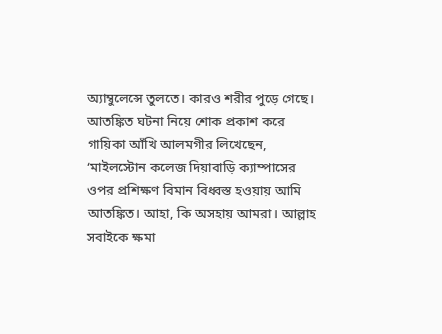অ্যাম্বুলেন্সে তুলতে। কারও শরীর পুড়ে গেছে। আতঙ্কিত ঘটনা নিয়ে শোক প্রকাশ করে গায়িকা আঁখি আলমগীর লিখেছেন,
‘মাইলস্টোন কলেজ দিয়াবাড়ি ক্যাম্পাসের ওপর প্রশিক্ষণ বিমান বিধ্বস্ত হওয়ায় আমি আতঙ্কিত। আহা, কি অসহায় আমরা। আল্লাহ সবাইকে ক্ষমা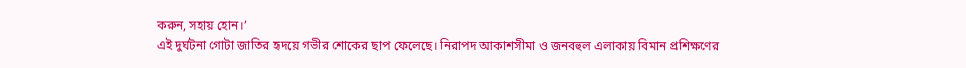করুন, সহায় হোন।’
এই দুর্ঘটনা গোটা জাতির হৃদয়ে গভীর শোকের ছাপ ফেলেছে। নিরাপদ আকাশসীমা ও জনবহুল এলাকায় বিমান প্রশিক্ষণের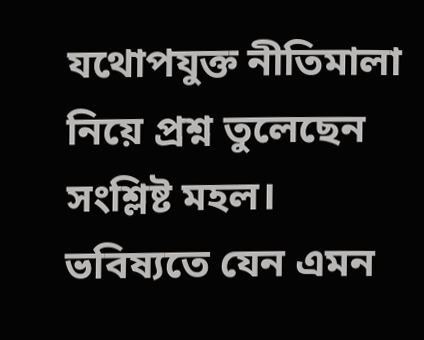যথোপযুক্ত নীতিমালা নিয়ে প্রশ্ন তুলেছেন সংশ্লিষ্ট মহল।
ভবিষ্যতে যেন এমন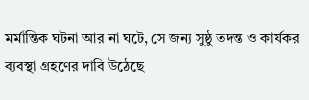মর্মান্তিক ঘটনা আর না ঘটে, সে জন্য সুষ্ঠু তদন্ত ও কার্যকর ব্যবস্থা গ্রহণের দাবি উঠেছে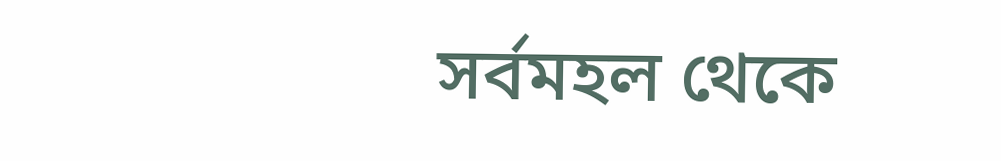সর্বমহল থেকে